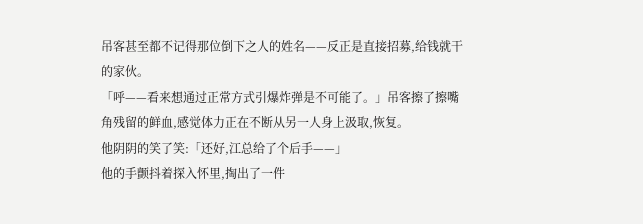吊客甚至都不记得那位倒下之人的姓名——反正是直接招募,给钱就干的家伙。
「呼——看来想通过正常方式引爆炸弹是不可能了。」吊客擦了擦嘴角残留的鲜血,感觉体力正在不断从另一人身上汲取,恢复。
他阴阴的笑了笑:「还好,江总给了个后手——」
他的手颤抖着探入怀里,掏出了一件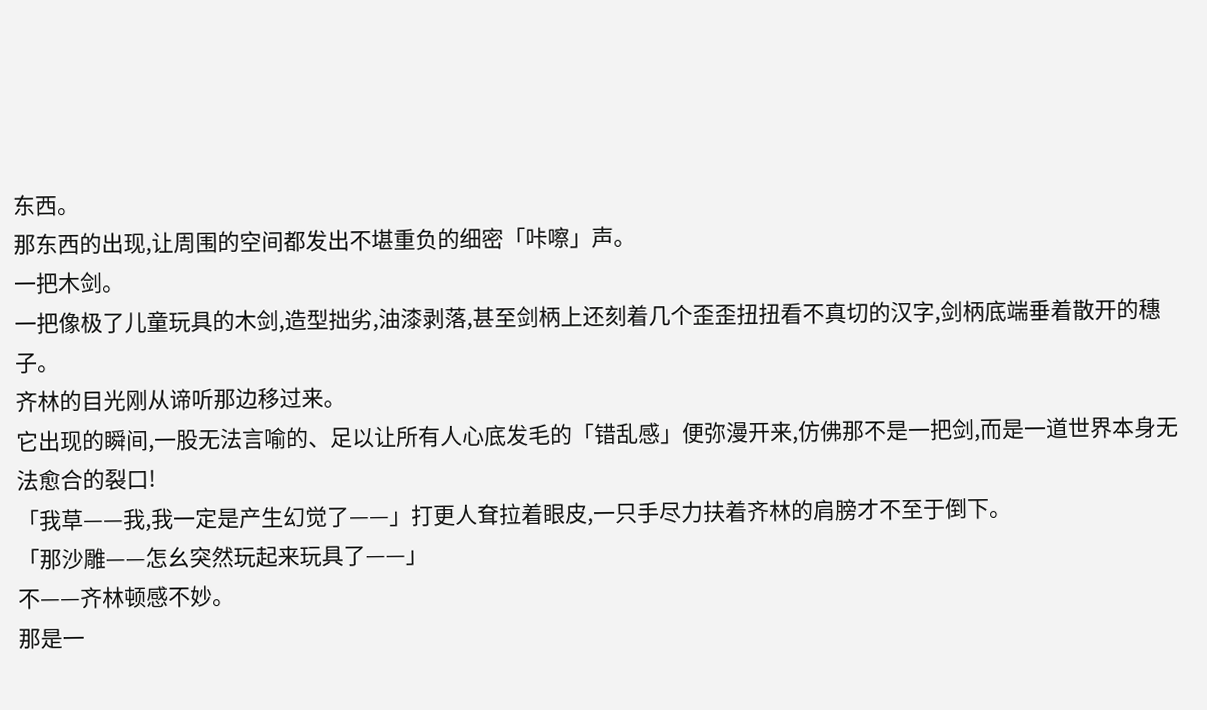东西。
那东西的出现,让周围的空间都发出不堪重负的细密「咔嚓」声。
一把木剑。
一把像极了儿童玩具的木剑,造型拙劣,油漆剥落,甚至剑柄上还刻着几个歪歪扭扭看不真切的汉字,剑柄底端垂着散开的穗子。
齐林的目光刚从谛听那边移过来。
它出现的瞬间,一股无法言喻的、足以让所有人心底发毛的「错乱感」便弥漫开来,仿佛那不是一把剑,而是一道世界本身无法愈合的裂口!
「我草——我,我一定是产生幻觉了——」打更人耷拉着眼皮,一只手尽力扶着齐林的肩膀才不至于倒下。
「那沙雕——怎幺突然玩起来玩具了——」
不——齐林顿感不妙。
那是一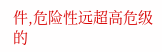件,危险性远超高危级的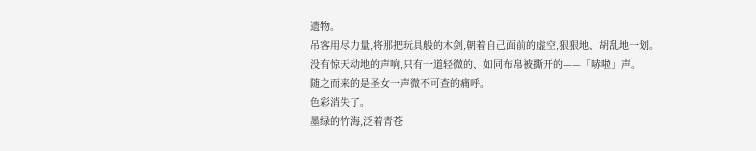遗物。
吊客用尽力量,将那把玩具般的木剑,朝着自己面前的虚空,狠狠地、胡乱地一划。
没有惊天动地的声响,只有一道轻微的、如同布帛被撕开的——「哧啦」声。
随之而来的是圣女一声微不可查的痛呼。
色彩消失了。
墨绿的竹海,泛着青苍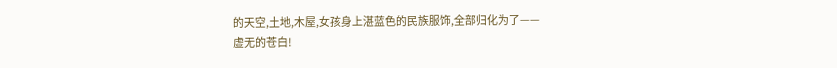的天空,土地,木屋,女孩身上湛蓝色的民族服饰,全部归化为了——
虚无的苍白!